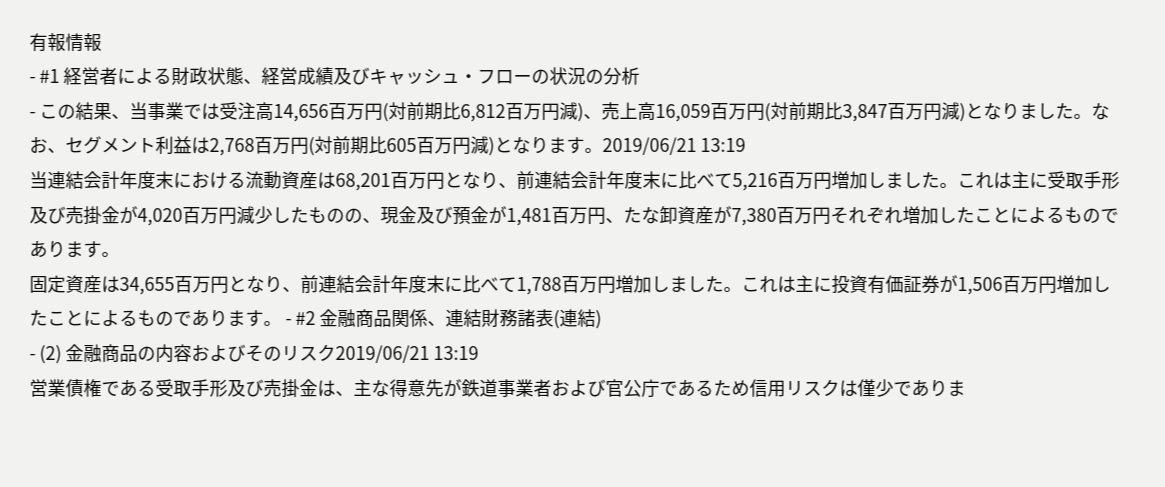有報情報
- #1 経営者による財政状態、経営成績及びキャッシュ・フローの状況の分析
- この結果、当事業では受注高14,656百万円(対前期比6,812百万円減)、売上高16,059百万円(対前期比3,847百万円減)となりました。なお、セグメント利益は2,768百万円(対前期比605百万円減)となります。2019/06/21 13:19
当連結会計年度末における流動資産は68,201百万円となり、前連結会計年度末に比べて5,216百万円増加しました。これは主に受取手形及び売掛金が4,020百万円減少したものの、現金及び預金が1,481百万円、たな卸資産が7,380百万円それぞれ増加したことによるものであります。
固定資産は34,655百万円となり、前連結会計年度末に比べて1,788百万円増加しました。これは主に投資有価証券が1,506百万円増加したことによるものであります。 - #2 金融商品関係、連結財務諸表(連結)
- (2) 金融商品の内容およびそのリスク2019/06/21 13:19
営業債権である受取手形及び売掛金は、主な得意先が鉄道事業者および官公庁であるため信用リスクは僅少でありま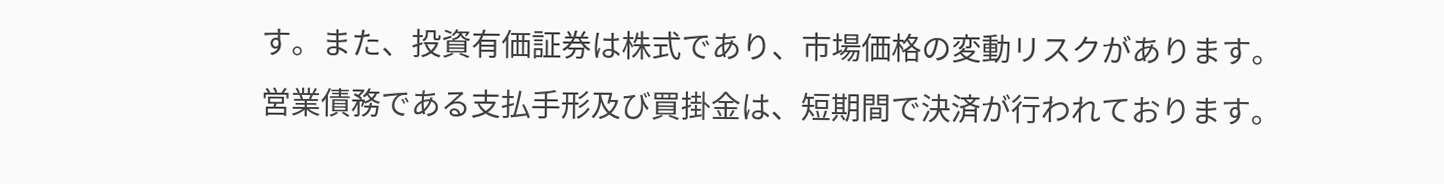す。また、投資有価証券は株式であり、市場価格の変動リスクがあります。
営業債務である支払手形及び買掛金は、短期間で決済が行われております。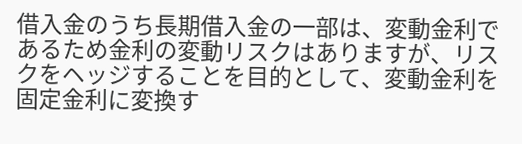借入金のうち長期借入金の一部は、変動金利であるため金利の変動リスクはありますが、リスクをヘッジすることを目的として、変動金利を固定金利に変換す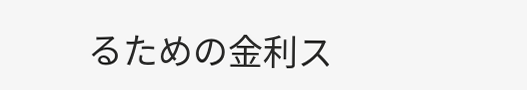るための金利ス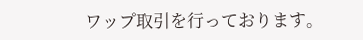ワップ取引を行っております。